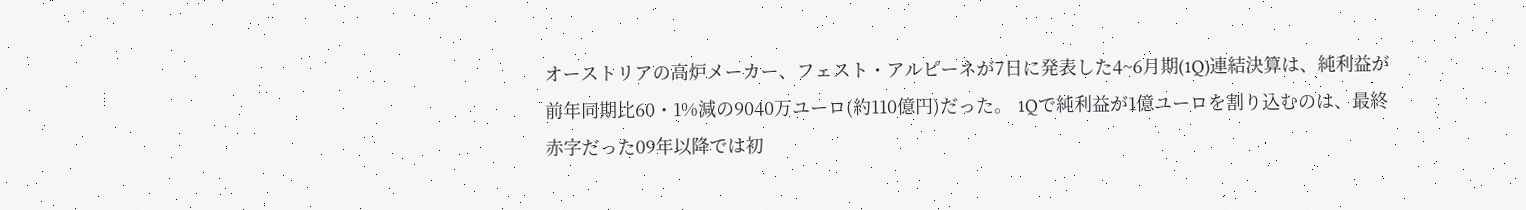オーストリアの高炉メーカー、フェスト・アルピーネが7日に発表した4~6月期(1Q)連結決算は、純利益が前年同期比60・1%減の9040万ユーロ(約110億円)だった。 1Qで純利益が1億ユーロを割り込むのは、最終赤字だった09年以降では初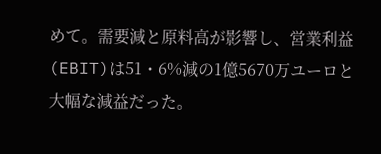めて。需要減と原料高が影響し、営業利益(EBIT)は51・6%減の1億5670万ユーロと大幅な減益だった。